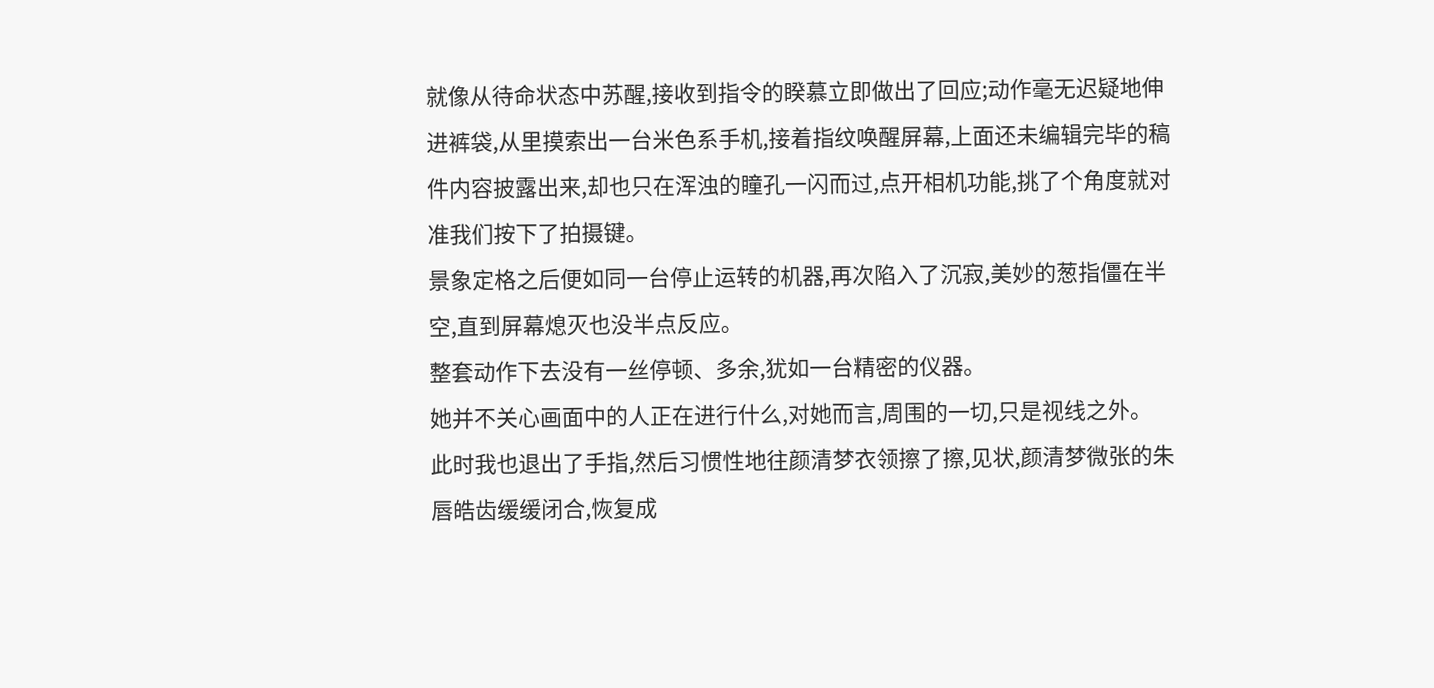就像从待命状态中苏醒,接收到指令的睽慕立即做出了回应;动作毫无迟疑地伸进裤袋,从里摸索出一台米色系手机,接着指纹唤醒屏幕,上面还未编辑完毕的稿件内容披露出来,却也只在浑浊的瞳孔一闪而过,点开相机功能,挑了个角度就对准我们按下了拍摄键。
景象定格之后便如同一台停止运转的机器,再次陷入了沉寂,美妙的葱指僵在半空,直到屏幕熄灭也没半点反应。
整套动作下去没有一丝停顿、多余,犹如一台精密的仪器。
她并不关心画面中的人正在进行什么,对她而言,周围的一切,只是视线之外。
此时我也退出了手指,然后习惯性地往颜清梦衣领擦了擦,见状,颜清梦微张的朱唇皓齿缓缓闭合,恢复成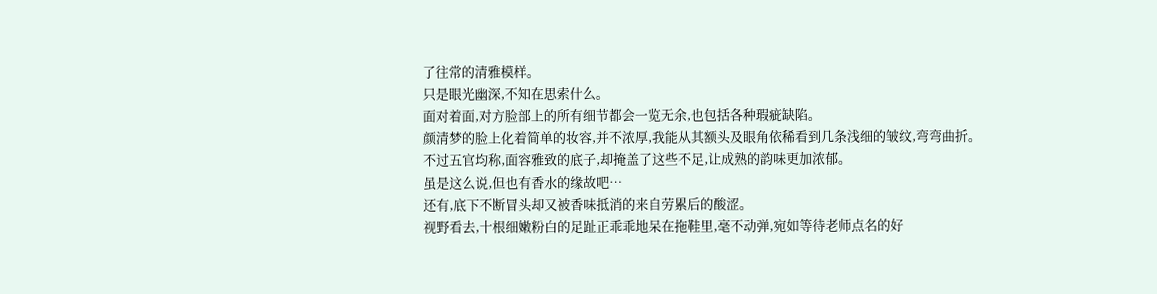了往常的清雅模样。
只是眼光幽深,不知在思索什么。
面对着面,对方脸部上的所有细节都会一览无余,也包括各种瑕疵缺陷。
颜清梦的脸上化着简单的妆容,并不浓厚,我能从其额头及眼角依稀看到几条浅细的皱纹,弯弯曲折。
不过五官均称,面容雅致的底子,却掩盖了这些不足,让成熟的韵味更加浓郁。
虽是这么说,但也有香水的缘故吧…
还有,底下不断冒头却又被香味抵消的来自劳累后的酸涩。
视野看去,十根细嫩粉白的足趾正乖乖地呆在拖鞋里,毫不动弹,宛如等待老师点名的好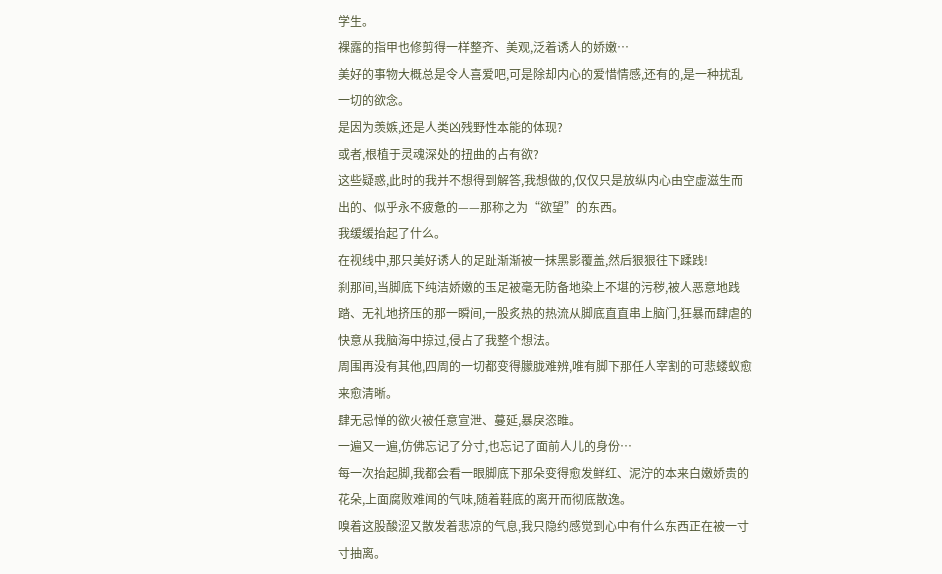学生。
裸露的指甲也修剪得一样整齐、美观,泛着诱人的娇嫩…
美好的事物大概总是令人喜爱吧,可是除却内心的爱惜情感,还有的,是一种扰乱一切的欲念。
是因为羡嫉,还是人类凶残野性本能的体现?
或者,根植于灵魂深处的扭曲的占有欲?
这些疑惑,此时的我并不想得到解答,我想做的,仅仅只是放纵内心由空虚滋生而出的、似乎永不疲惫的——那称之为“欲望”的东西。
我缓缓抬起了什么。
在视线中,那只美好诱人的足趾渐渐被一抹黑影覆盖,然后狠狠往下蹂践!
刹那间,当脚底下纯洁娇嫩的玉足被毫无防备地染上不堪的污秽,被人恶意地践踏、无礼地挤压的那一瞬间,一股炙热的热流从脚底直直串上脑门,狂暴而肆虐的快意从我脑海中掠过,侵占了我整个想法。
周围再没有其他,四周的一切都变得朦胧难辨,唯有脚下那任人宰割的可悲蝼蚁愈来愈清晰。
肆无忌惮的欲火被任意宣泄、蔓延,暴戾恣睢。
一遍又一遍,仿佛忘记了分寸,也忘记了面前人儿的身份…
每一次抬起脚,我都会看一眼脚底下那朵变得愈发鲜红、泥泞的本来白嫩娇贵的花朵,上面腐败难闻的气味,随着鞋底的离开而彻底散逸。
嗅着这股酸涩又散发着悲凉的气息,我只隐约感觉到心中有什么东西正在被一寸寸抽离。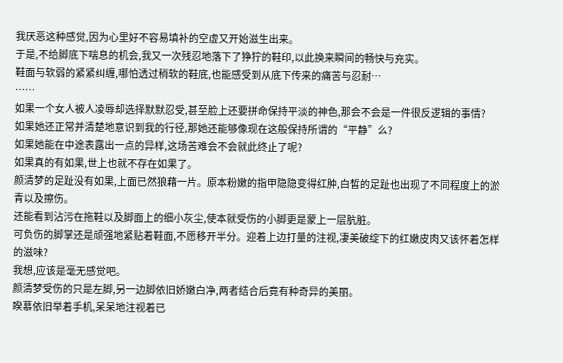我厌恶这种感觉,因为心里好不容易填补的空虚又开始滋生出来。
于是,不给脚底下喘息的机会,我又一次残忍地落下了狰狞的鞋印,以此换来瞬间的畅快与充实。
鞋面与软弱的紧紧纠缠,哪怕透过稍软的鞋底,也能感受到从底下传来的痛苦与忍耐…
……
如果一个女人被人凌辱却选择默默忍受,甚至脸上还要拼命保持平淡的神色,那会不会是一件很反逻辑的事情?
如果她还正常并清楚地意识到我的行径,那她还能够像现在这般保持所谓的“平静”么?
如果她能在中途表露出一点的异样,这场苦难会不会就此终止了呢?
如果真的有如果,世上也就不存在如果了。
颜清梦的足趾没有如果,上面已然狼藉一片。原本粉嫩的指甲隐隐变得红肿,白皙的足趾也出现了不同程度上的淤青以及擦伤。
还能看到沾污在拖鞋以及脚面上的细小灰尘,使本就受伤的小脚更是蒙上一层肮脏。
可负伤的脚掌还是顽强地紧贴着鞋面,不愿移开半分。迎着上边打量的注视,凄美破绽下的红嫩皮肉又该怀着怎样的滋味?
我想,应该是毫无感觉吧。
颜清梦受伤的只是左脚,另一边脚依旧娇嫩白净,两者结合后竟有种奇异的美丽。
睽慕依旧举着手机,呆呆地注视着已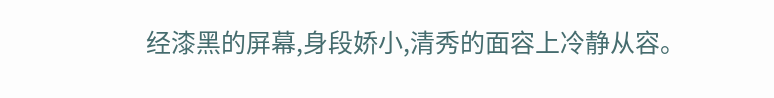经漆黑的屏幕,身段娇小,清秀的面容上冷静从容。